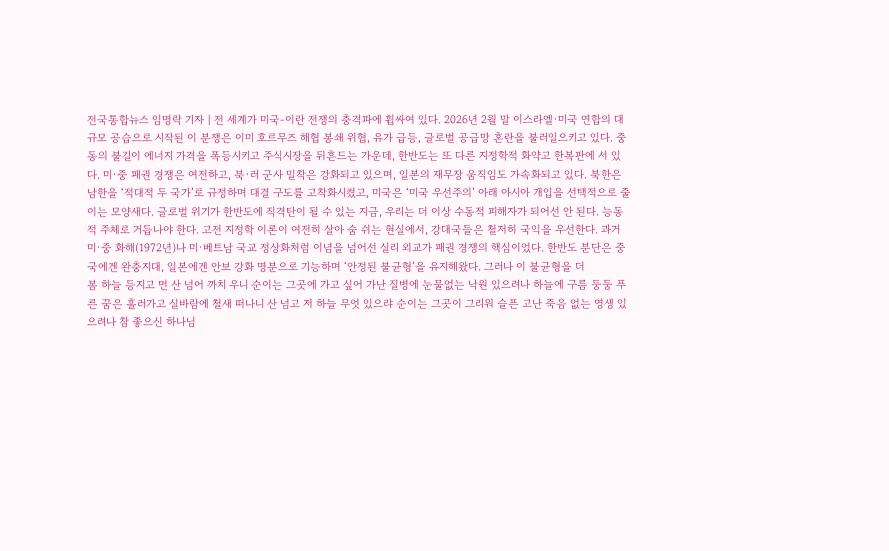전국통합뉴스 임명락 기자 | 전 세계가 미국-이란 전쟁의 충격파에 휩싸여 있다. 2026년 2월 말 이스라엘·미국 연합의 대규모 공습으로 시작된 이 분쟁은 이미 호르무즈 해협 봉쇄 위협, 유가 급등, 글로벌 공급망 혼란을 불러일으키고 있다. 중동의 불길이 에너지 가격을 폭등시키고 주식시장을 뒤흔드는 가운데, 한반도는 또 다른 지정학적 화약고 한복판에 서 있다. 미·중 패권 경쟁은 여전하고, 북·러 군사 밀착은 강화되고 있으며, 일본의 재무장 움직임도 가속화되고 있다. 북한은 남한을 ‘적대적 두 국가’로 규정하며 대결 구도를 고착화시켰고, 미국은 ‘미국 우선주의’ 아래 아시아 개입을 선택적으로 줄이는 모양새다. 글로벌 위기가 한반도에 직격탄이 될 수 있는 지금, 우리는 더 이상 수동적 피해자가 되어선 안 된다. 능동적 주체로 거듭나야 한다. 고전 지정학 이론이 여전히 살아 숨 쉬는 현실에서, 강대국들은 철저히 국익을 우선한다. 과거 미·중 화해(1972년)나 미·베트남 국교 정상화처럼 이념을 넘어선 실리 외교가 패권 경쟁의 핵심이었다. 한반도 분단은 중국에겐 완충지대, 일본에겐 안보 강화 명분으로 기능하며 ‘안정된 불균형’을 유지해왔다. 그러나 이 불균형을 더
봄 하늘 등지고 먼 산 넘어 까치 우니 순이는 그곳에 가고 싶어 가난 질병에 눈물없는 낙원 있으려나 하늘에 구름 둥둥 푸른 꿈은 흘러가고 실바람에 철새 떠나니 산 넘고 저 하늘 무엇 있으랴 순이는 그곳이 그리워 슬픈 고난 죽음 없는 영생 있으려나 참 좋으신 하나님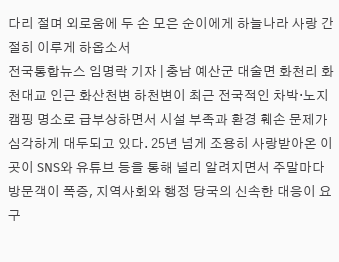다리 절며 외로움에 두 손 모은 순이에게 하늘나라 사랑 간절히 이루게 하옵소서
전국통합뉴스 임명락 기자 | 충남 예산군 대술면 화천리 화천대교 인근 화산천변 하천변이 최근 전국적인 차박·노지 캠핑 명소로 급부상하면서 시설 부족과 환경 훼손 문제가 심각하게 대두되고 있다. 25년 넘게 조용히 사랑받아온 이곳이 SNS와 유튜브 등을 통해 널리 알려지면서 주말마다 방문객이 폭증, 지역사회와 행정 당국의 신속한 대응이 요구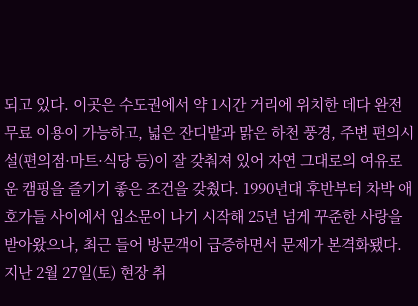되고 있다. 이곳은 수도권에서 약 1시간 거리에 위치한 데다 완전 무료 이용이 가능하고, 넓은 잔디밭과 맑은 하천 풍경, 주변 편의시설(편의점·마트·식당 등)이 잘 갖춰져 있어 자연 그대로의 여유로운 캠핑을 즐기기 좋은 조건을 갖췄다. 1990년대 후반부터 차박 애호가들 사이에서 입소문이 나기 시작해 25년 넘게 꾸준한 사랑을 받아왔으나, 최근 들어 방문객이 급증하면서 문제가 본격화됐다. 지난 2월 27일(토) 현장 취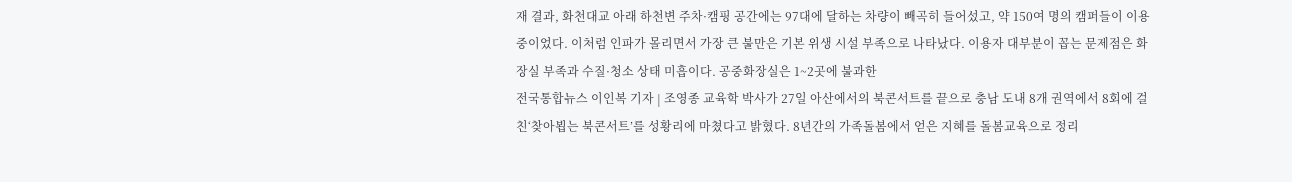재 결과, 화천대교 아래 하천변 주차·캠핑 공간에는 97대에 달하는 차량이 빼곡히 들어섰고, 약 150여 명의 캠퍼들이 이용 중이었다. 이처럼 인파가 몰리면서 가장 큰 불만은 기본 위생 시설 부족으로 나타났다. 이용자 대부분이 꼽는 문제점은 화장실 부족과 수질·청소 상태 미흡이다. 공중화장실은 1~2곳에 불과한
전국통합뉴스 이인복 기자 | 조영종 교육학 박사가 27일 아산에서의 북콘서트를 끝으로 충남 도내 8개 권역에서 8회에 걸친‘찾아뵙는 북콘서트’를 성황리에 마쳤다고 밝혔다. 8년간의 가족돌봄에서 얻은 지혜를 돌봄교육으로 정리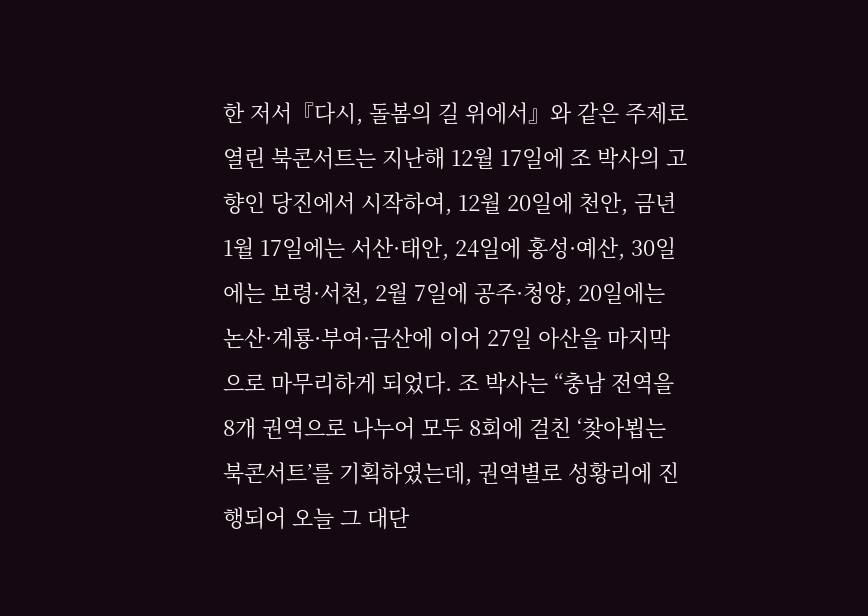한 저서『다시, 돌봄의 길 위에서』와 같은 주제로 열린 북콘서트는 지난해 12월 17일에 조 박사의 고향인 당진에서 시작하여, 12월 20일에 천안, 금년 1월 17일에는 서산·태안, 24일에 홍성·예산, 30일에는 보령·서천, 2월 7일에 공주·청양, 20일에는 논산·계룡·부여·금산에 이어 27일 아산을 마지막으로 마무리하게 되었다. 조 박사는 “충남 전역을 8개 권역으로 나누어 모두 8회에 걸친 ‘찾아뵙는 북콘서트’를 기획하였는데, 권역별로 성황리에 진행되어 오늘 그 대단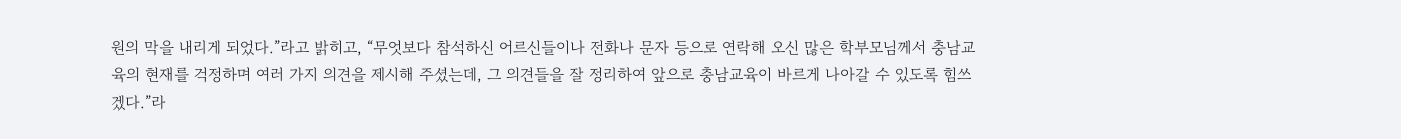원의 막을 내리게 되었다.”라고 밝히고, “무엇보다 참석하신 어르신들이나 전화나 문자 등으로 연락해 오신 많은 학부모님께서 충남교육의 현재를 걱정하며 여러 가지 의견을 제시해 주셨는데, 그 의견들을 잘 정리하여 앞으로 충남교육이 바르게 나아갈 수 있도록 힘쓰겠다.”라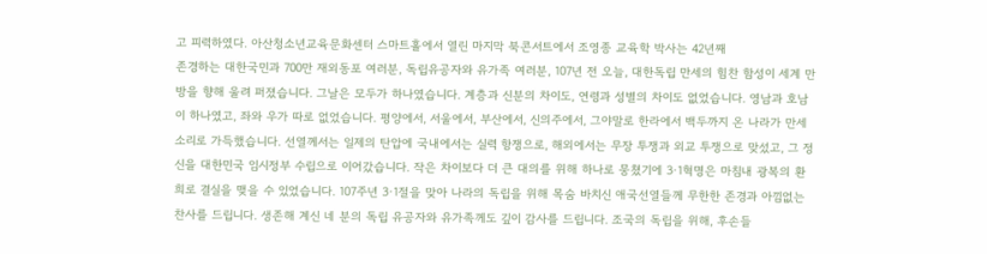고 피력하였다. 아산청소년교육문화센터 스마트홀에서 열린 마지막 북콘서트에서 조영종 교육학 박사는 42년째
존경하는 대한국민과 700만 재외동포 여러분, 독립유공자와 유가족 여러분, 107년 전 오늘, 대한독립 만세의 힘찬 함성이 세계 만방을 향해 울려 퍼졌습니다. 그날은 모두가 하나였습니다. 계층과 신분의 차이도, 연령과 성별의 차이도 없었습니다. 영남과 호남이 하나였고, 좌와 우가 따로 없었습니다. 평양에서, 서울에서, 부산에서, 신의주에서, 그야말로 한라에서 백두까지 온 나라가 만세 소리로 가득했습니다. 선열께서는 일제의 탄압에 국내에서는 실력 항쟁으로, 해외에서는 무장 투쟁과 외교 투쟁으로 맞섰고, 그 정신을 대한민국 임시정부 수립으로 이어갔습니다. 작은 차이보다 더 큰 대의를 위해 하나로 뭉쳤기에 3·1혁명은 마침내 광복의 환희로 결실을 맺을 수 있었습니다. 107주년 3·1절을 맞아 나라의 독립을 위해 목숨 바치신 애국선열들께 무한한 존경과 아낌없는 찬사를 드립니다. 생존해 계신 네 분의 독립 유공자와 유가족께도 깊이 감사를 드립니다. 조국의 독립을 위해, 후손들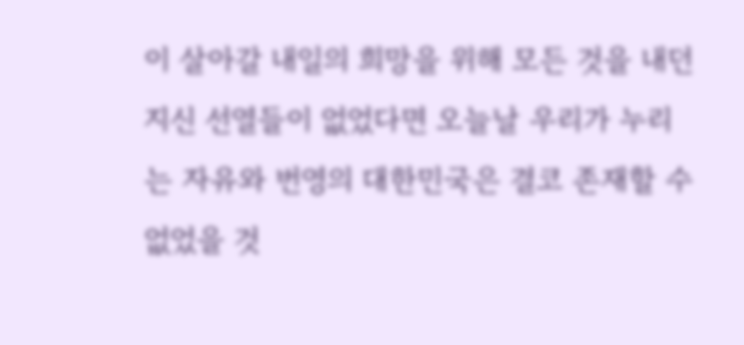이 살아갈 내일의 희망을 위해 모든 것을 내던지신 선열들이 없었다면 오늘날 우리가 누리는 자유와 번영의 대한민국은 결코 존재할 수 없었을 것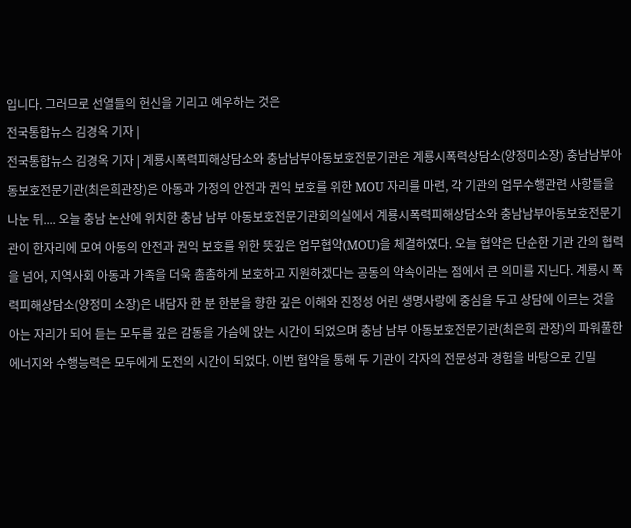입니다. 그러므로 선열들의 헌신을 기리고 예우하는 것은
전국통합뉴스 김경옥 기자 |
전국통합뉴스 김경옥 기자 | 계룡시폭력피해상담소와 충남남부아동보호전문기관은 계룡시폭력상담소(양정미소장) 충남남부아동보호전문기관(최은희관장)은 아동과 가정의 안전과 권익 보호를 위한 MOU 자리를 마련, 각 기관의 업무수행관련 사항들을 나눈 뒤.... 오늘 충남 논산에 위치한 충남 남부 아동보호전문기관회의실에서 계룡시폭력피해상담소와 충남남부아동보호전문기관이 한자리에 모여 아동의 안전과 권익 보호를 위한 뜻깊은 업무협약(MOU)을 체결하였다. 오늘 협약은 단순한 기관 간의 협력을 넘어, 지역사회 아동과 가족을 더욱 촘촘하게 보호하고 지원하겠다는 공동의 약속이라는 점에서 큰 의미를 지닌다. 계룡시 폭력피해상담소(양정미 소장)은 내담자 한 분 한분을 향한 깊은 이해와 진정성 어린 생명사랑에 중심을 두고 상담에 이르는 것을 아는 자리가 되어 듣는 모두를 깊은 감동을 가슴에 앉는 시간이 되었으며 충남 남부 아동보호전문기관(최은희 관장)의 파워풀한 에너지와 수행능력은 모두에게 도전의 시간이 되었다. 이번 협약을 통해 두 기관이 각자의 전문성과 경험을 바탕으로 긴밀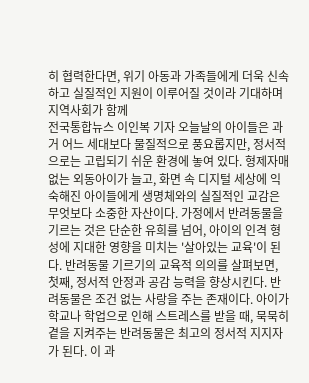히 협력한다면, 위기 아동과 가족들에게 더욱 신속하고 실질적인 지원이 이루어질 것이라 기대하며 지역사회가 함께
전국통합뉴스 이인복 기자 오늘날의 아이들은 과거 어느 세대보다 물질적으로 풍요롭지만, 정서적으로는 고립되기 쉬운 환경에 놓여 있다. 형제자매 없는 외동아이가 늘고, 화면 속 디지털 세상에 익숙해진 아이들에게 생명체와의 실질적인 교감은 무엇보다 소중한 자산이다. 가정에서 반려동물을 기르는 것은 단순한 유희를 넘어, 아이의 인격 형성에 지대한 영향을 미치는 '살아있는 교육'이 된다. 반려동물 기르기의 교육적 의의를 살펴보면, 첫째, 정서적 안정과 공감 능력을 향상시킨다. 반려동물은 조건 없는 사랑을 주는 존재이다. 아이가 학교나 학업으로 인해 스트레스를 받을 때, 묵묵히 곁을 지켜주는 반려동물은 최고의 정서적 지지자가 된다. 이 과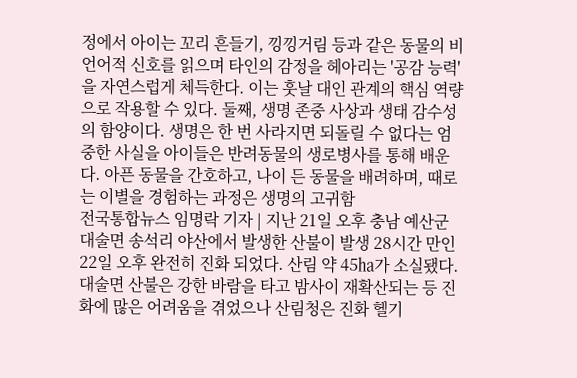정에서 아이는 꼬리 흔들기, 낑낑거림 등과 같은 동물의 비언어적 신호를 읽으며 타인의 감정을 헤아리는 '공감 능력'을 자연스럽게 체득한다. 이는 훗날 대인 관계의 핵심 역량으로 작용할 수 있다. 둘째, 생명 존중 사상과 생태 감수성의 함양이다. 생명은 한 번 사라지면 되돌릴 수 없다는 엄중한 사실을 아이들은 반려동물의 생로병사를 통해 배운다. 아픈 동물을 간호하고, 나이 든 동물을 배려하며, 때로는 이별을 경험하는 과정은 생명의 고귀함
전국통합뉴스 임명락 기자 | 지난 21일 오후 충남 예산군 대술면 송석리 야산에서 발생한 산불이 발생 28시간 만인 22일 오후 완전히 진화 되었다. 산림 약 45㏊가 소실됐다. 대술면 산불은 강한 바람을 타고 밤사이 재확산되는 등 진화에 많은 어려움을 겪었으나 산림청은 진화 헬기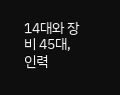14대와 장비 45대, 인력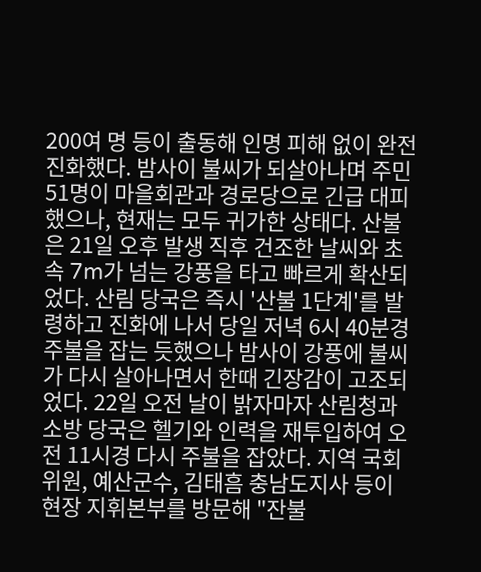200여 명 등이 출동해 인명 피해 없이 완전 진화했다. 밤사이 불씨가 되살아나며 주민 51명이 마을회관과 경로당으로 긴급 대피했으나, 현재는 모두 귀가한 상태다. 산불은 21일 오후 발생 직후 건조한 날씨와 초속 7m가 넘는 강풍을 타고 빠르게 확산되었다. 산림 당국은 즉시 '산불 1단계'를 발령하고 진화에 나서 당일 저녁 6시 40분경 주불을 잡는 듯했으나 밤사이 강풍에 불씨가 다시 살아나면서 한때 긴장감이 고조되었다. 22일 오전 날이 밝자마자 산림청과 소방 당국은 헬기와 인력을 재투입하여 오전 11시경 다시 주불을 잡았다. 지역 국회위원, 예산군수, 김태흠 충남도지사 등이 현장 지휘본부를 방문해 "잔불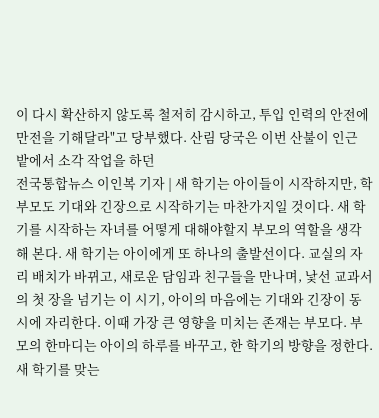이 다시 확산하지 않도록 철저히 감시하고, 투입 인력의 안전에 만전을 기해달라"고 당부했다. 산림 당국은 이번 산불이 인근 밭에서 소각 작업을 하던
전국통합뉴스 이인복 기자 | 새 학기는 아이들이 시작하지만, 학부모도 기대와 긴장으로 시작하기는 마찬가지일 것이다. 새 학기를 시작하는 자녀를 어떻게 대해야할지 부모의 역할을 생각해 본다. 새 학기는 아이에게 또 하나의 출발선이다. 교실의 자리 배치가 바뀌고, 새로운 담임과 친구들을 만나며, 낯선 교과서의 첫 장을 넘기는 이 시기, 아이의 마음에는 기대와 긴장이 동시에 자리한다. 이때 가장 큰 영향을 미치는 존재는 부모다. 부모의 한마디는 아이의 하루를 바꾸고, 한 학기의 방향을 정한다. 새 학기를 맞는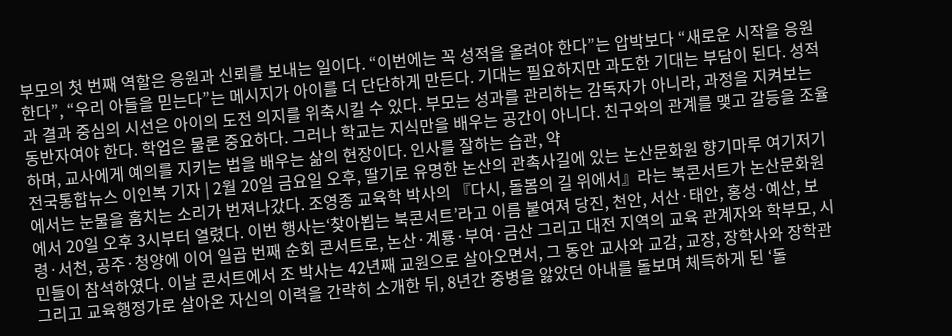부모의 첫 번째 역할은 응원과 신뢰를 보내는 일이다. “이번에는 꼭 성적을 올려야 한다”는 압박보다 “새로운 시작을 응원한다”, “우리 아들을 믿는다”는 메시지가 아이를 더 단단하게 만든다. 기대는 필요하지만 과도한 기대는 부담이 된다. 성적과 결과 중심의 시선은 아이의 도전 의지를 위축시킬 수 있다. 부모는 성과를 관리하는 감독자가 아니라, 과정을 지켜보는 동반자여야 한다. 학업은 물론 중요하다. 그러나 학교는 지식만을 배우는 공간이 아니다. 친구와의 관계를 맺고 갈등을 조율하며, 교사에게 예의를 지키는 법을 배우는 삶의 현장이다. 인사를 잘하는 습관, 약
전국통합뉴스 이인복 기자 | 2월 20일 금요일 오후, 딸기로 유명한 논산의 관촉사길에 있는 논산문화원 향기마루 여기저기에서는 눈물을 훔치는 소리가 번져나갔다. 조영종 교육학 박사의 『다시, 돌봄의 길 위에서』라는 북콘서트가 논산문화원에서 20일 오후 3시부터 열렸다. 이번 행사는‘찾아뵙는 북콘서트’라고 이름 붙여져 당진, 천안, 서산·태안, 홍성·예산, 보령·서천, 공주·청양에 이어 일곱 번째 순회 콘서트로, 논산·계룡·부여·금산 그리고 대전 지역의 교육 관계자와 학부모, 시민들이 참석하였다. 이날 콘서트에서 조 박사는 42년째 교원으로 살아오면서, 그 동안 교사와 교감, 교장, 장학사와 장학관 그리고 교육행정가로 살아온 자신의 이력을 간략히 소개한 뒤, 8년간 중병을 앓았던 아내를 돌보며 체득하게 된 ‘돌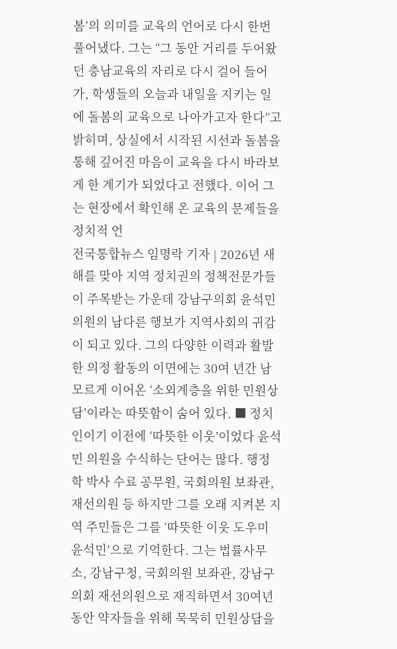봄’의 의미를 교육의 언어로 다시 한번 풀어냈다. 그는 “그 동안 거리를 두어왔던 충남교육의 자리로 다시 걸어 들어가, 학생들의 오늘과 내일을 지키는 일에 돌봄의 교육으로 나아가고자 한다”고 밝히며, 상실에서 시작된 시선과 돌봄을 통해 깊어진 마음이 교육을 다시 바라보게 한 계기가 되었다고 전했다. 이어 그는 현장에서 확인해 온 교육의 문제들을 정치적 언
전국통합뉴스 임명락 기자 | 2026년 새해를 맞아 지역 정치권의 정책전문가들이 주목받는 가운데 강남구의회 윤석민 의원의 남다른 행보가 지역사회의 귀감이 되고 있다. 그의 다양한 이력과 활발한 의정 활동의 이면에는 30여 년간 남모르게 이어온 ‘소외계층을 위한 민원상담’이라는 따뜻함이 숨어 있다. ■ 정치인이기 이전에 ‘따뜻한 이웃’이었다 윤석민 의원을 수식하는 단어는 많다. 행정학 박사 수료 공무원, 국회의원 보좌관, 재선의원 등 하지만 그를 오래 지켜본 지역 주민들은 그를 ‘따뜻한 이웃 도우미 윤석민’으로 기억한다. 그는 법률사무소, 강남구청, 국회의원 보좌관, 강남구의회 재선의원으로 재직하면서 30여년 동안 약자들을 위해 묵묵히 민원상담을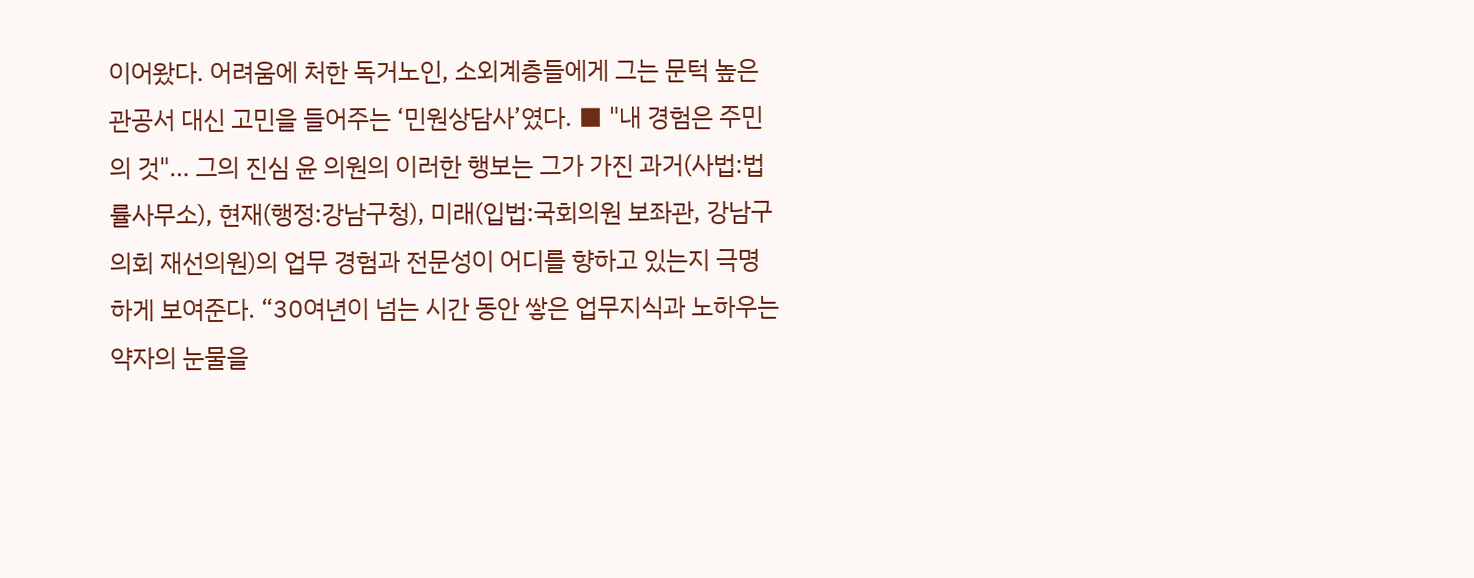이어왔다. 어려움에 처한 독거노인, 소외계층들에게 그는 문턱 높은 관공서 대신 고민을 들어주는 ‘민원상담사’였다. ■ "내 경험은 주민의 것"… 그의 진심 윤 의원의 이러한 행보는 그가 가진 과거(사법:법률사무소), 현재(행정:강남구청), 미래(입법:국회의원 보좌관, 강남구의회 재선의원)의 업무 경험과 전문성이 어디를 향하고 있는지 극명하게 보여준다. “30여년이 넘는 시간 동안 쌓은 업무지식과 노하우는 약자의 눈물을